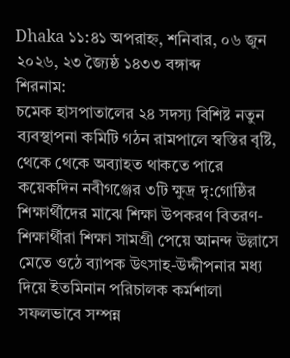Dhaka ১১:৪১ অপরাহ্ন, শনিবার, ০৬ জুন ২০২৬, ২৩ জ্যৈষ্ঠ ১৪৩৩ বঙ্গাব্দ
শিরনাম:
চমেক হাসপাতালের ২৪ সদস্য বিশিষ্ট নতুন ব্যবস্থাপনা কমিটি গঠন রামপালে স্বস্তির বৃষ্টি, থেকে থেকে অব্যাহত থাকতে পারে কয়েকদিন নবীগঞ্জের ৩টি ক্ষুদ্র দৃ:গোষ্ঠির শিক্ষার্থীদের মাঝে শিক্ষা উপকরণ বিতরণ- শিক্ষার্থীরা শিক্ষা সামগ্রী পেয়ে আনন্দ উল্লাসে মেতে ওঠে ব্যাপক উৎসাহ-উদ্দীপনার মধ্য দিয়ে ইতমিনান পরিচালক কর্মশালা সফলভাবে সম্পন্ন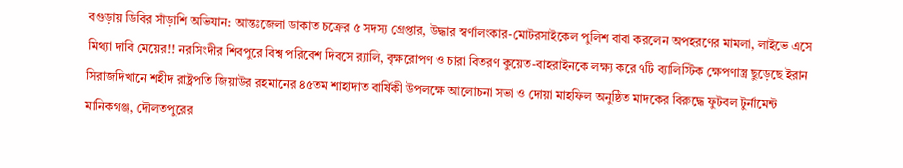বগুড়ায় ডিবির সাঁড়াশি অভিযান: আন্তঃজেলা ডাকাত চক্রের ৫ সদস্য গ্রেপ্তার, উদ্ধার স্বর্ণালংকার-মোটরসাইকেল পুলিশ বাবা করলেন অপহরণের মামলা, লাইভে এসে মিথ্যা দাবি মেয়ের!! নরসিংদীর শিবপুরে বিশ্ব পরিবেশ দিবসে র‌্যালি, বৃক্ষরোপণ ও চারা বিতরণ কুয়েত-বাহরাইনকে লক্ষ্য করে ৭টি ব্যালিস্টিক ক্ষেপণাস্ত্র ছুড়েছে ইরান সিরাজদিখানে শহীদ রাষ্ট্রপতি জিয়াউর রহমানের ৪৫তম শাহাদাত বার্ষিকী উপলক্ষে আলোচনা সভা ও দোয়া মাহফিল অনুষ্ঠিত মাদকের বিরুদ্ধে ফুটবল টুর্নামেন্ট মানিকগঞ্জ, দৌলতপুরের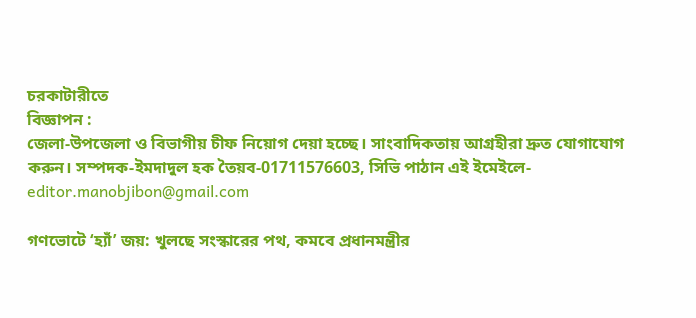চরকাটারীতে
বিজ্ঞাপন :
জেলা-উপজেলা ও বিভাগীয় চীফ নিয়োগ দেয়া হচ্ছে। সাংবাদিকতায় আগ্রহীরা দ্রুত যোগাযোগ করুন। সম্পদক-ইমদাদুল হক তৈয়ব-01711576603, সিভি পাঠান এই ইমেইলে- editor.manobjibon@gmail.com

গণভোটে ‘হ্যাঁ’ জয়: খুলছে সংস্কারের পথ, কমবে প্রধানমন্ত্রীর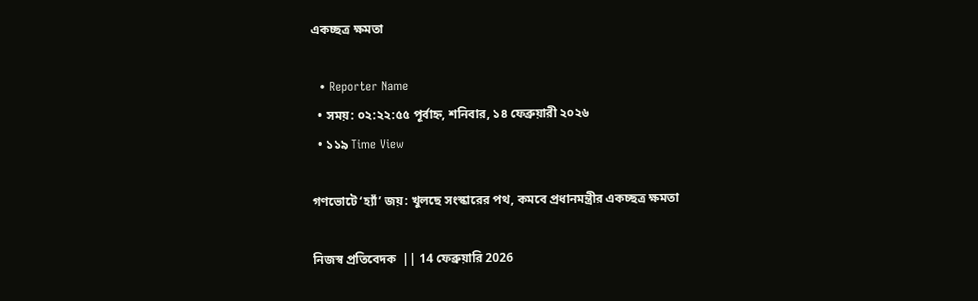একচ্ছত্র ক্ষমতা

  • Reporter Name
  • সময়: ০২:২২:৫৫ পূর্বাহ্ন, শনিবার, ১৪ ফেব্রুয়ারী ২০২৬
  • ১১৯ Time View

গণভোটে ‘হ্যাঁ’ জয়: খুলছে সংস্কারের পথ, কমবে প্রধানমন্ত্রীর একচ্ছত্র ক্ষমতা

নিজস্ব প্রতিবেদক  || 14 ফেব্রুয়ারি 2026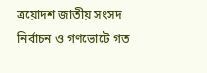ত্রয়োদশ জাতীয় সংসদ নির্বাচন ও গণভোটে গত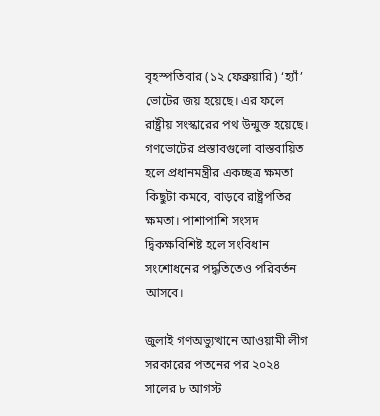বৃহস্পতিবার (১২ ফেব্রুয়ারি) ‘হ্যাঁ’ ভোটের জয় হয়েছে। এর ফলে রাষ্ট্রীয় সংস্কারের পথ উন্মুক্ত হয়েছে। গণভোটের প্রস্তাবগুলো বাস্তবায়িত হলে প্রধানমন্ত্রীর একচ্ছত্র ক্ষমতা কিছুটা কমবে, বাড়বে রাষ্ট্রপতির ক্ষমতা। পাশাপাশি সংসদ দ্বিকক্ষবিশিষ্ট হলে সংবিধান সংশোধনের পদ্ধতিতেও পরিবর্তন আসবে।

জুলাই গণঅভ্যুত্থানে আওয়ামী লীগ সরকারের পতনের পর ২০২৪ সালের ৮ আগস্ট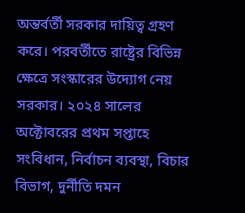অন্তর্বর্তী সরকার দায়িত্ব গ্রহণ করে। পরবর্তীতে রাষ্ট্রের বিভিন্ন ক্ষেত্রে সংস্কারের উদ্যোগ নেয় সরকার। ২০২৪ সালের অক্টোবরের প্রথম সপ্তাহে সংবিধান, নির্বাচন ব্যবস্থা, বিচার বিভাগ, দুর্নীতি দমন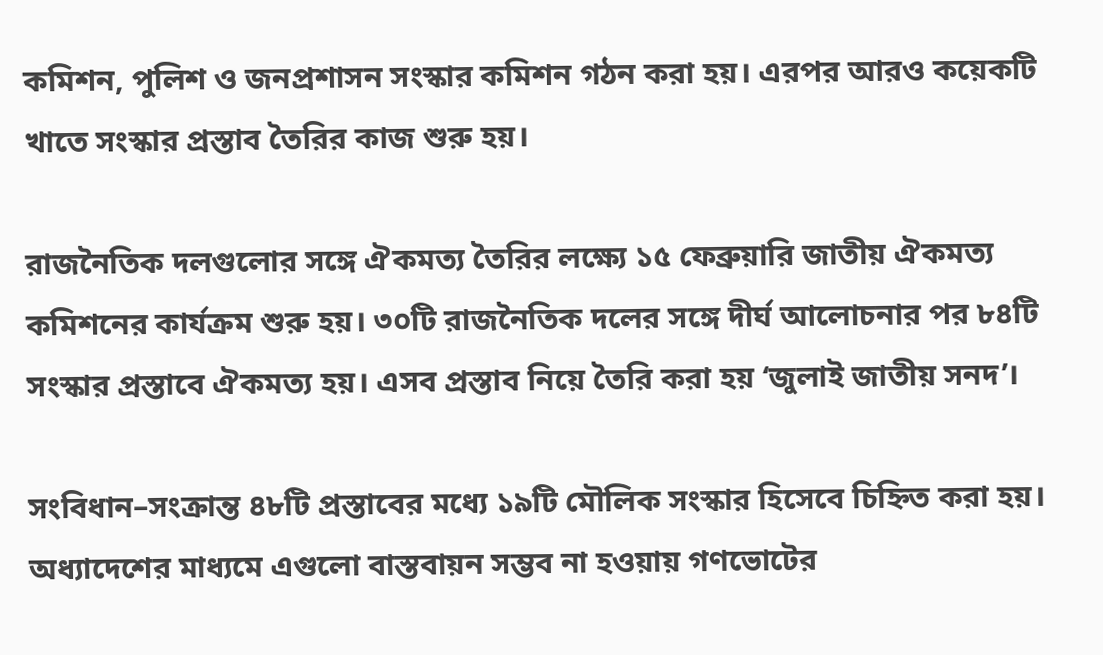কমিশন, পুলিশ ও জনপ্রশাসন সংস্কার কমিশন গঠন করা হয়। এরপর আরও কয়েকটি খাতে সংস্কার প্রস্তাব তৈরির কাজ শুরু হয়।

রাজনৈতিক দলগুলোর সঙ্গে ঐকমত্য তৈরির লক্ষ্যে ১৫ ফেব্রুয়ারি জাতীয় ঐকমত্য কমিশনের কার্যক্রম শুরু হয়। ৩০টি রাজনৈতিক দলের সঙ্গে দীর্ঘ আলোচনার পর ৮৪টি সংস্কার প্রস্তাবে ঐকমত্য হয়। এসব প্রস্তাব নিয়ে তৈরি করা হয় ‘জুলাই জাতীয় সনদ’।

সংবিধান–সংক্রান্ত ৪৮টি প্রস্তাবের মধ্যে ১৯টি মৌলিক সংস্কার হিসেবে চিহ্নিত করা হয়। অধ্যাদেশের মাধ্যমে এগুলো বাস্তবায়ন সম্ভব না হওয়ায় গণভোটের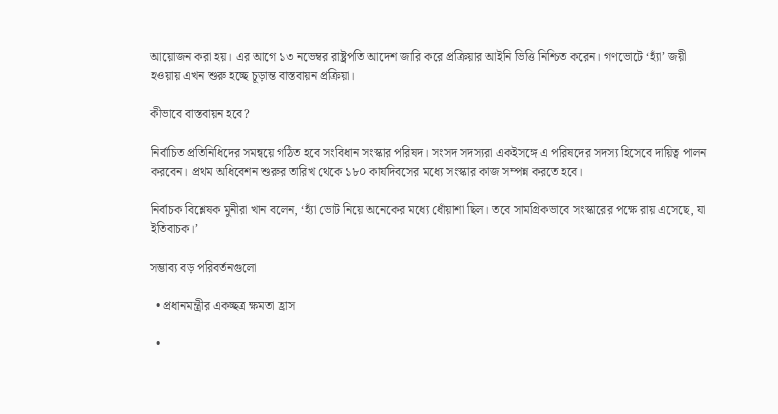আয়োজন করা হয়। এর আগে ১৩ নভেম্বর রাষ্ট্রপতি আদেশ জারি করে প্রক্রিয়ার আইনি ভিত্তি নিশ্চিত করেন। গণভোটে ‘হ্যাঁ’ জয়ী হওয়ায় এখন শুরু হচ্ছে চূড়ান্ত বাস্তবায়ন প্রক্রিয়া।

কীভাবে বাস্তবায়ন হবে?

নির্বাচিত প্রতিনিধিদের সমন্বয়ে গঠিত হবে সংবিধান সংস্কার পরিষদ। সংসদ সদস্যরা একইসঙ্গে এ পরিষদের সদস্য হিসেবে দায়িত্ব পালন করবেন। প্রথম অধিবেশন শুরুর তারিখ থেকে ১৮০ কার্যদিবসের মধ্যে সংস্কার কাজ সম্পন্ন করতে হবে।

নির্বাচক বিশ্লেষক মুনীরা খান বলেন, ‘হ্যাঁ ভোট নিয়ে অনেকের মধ্যে ধোঁয়াশা ছিল। তবে সামগ্রিকভাবে সংস্কারের পক্ষে রায় এসেছে, যা ইতিবাচক।’

সম্ভাব্য বড় পরিবর্তনগুলো

  • প্রধানমন্ত্রীর একচ্ছত্র ক্ষমতা হ্রাস

  •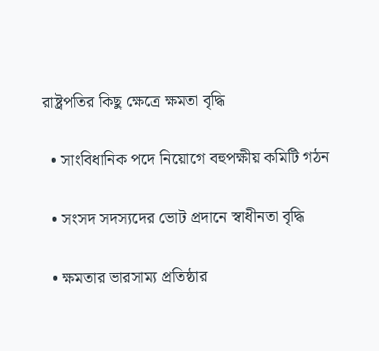রাষ্ট্রপতির কিছু ক্ষেত্রে ক্ষমতা বৃদ্ধি

  • সাংবিধানিক পদে নিয়োগে বহুপক্ষীয় কমিটি গঠন

  • সংসদ সদস্যদের ভোট প্রদানে স্বাধীনতা বৃদ্ধি

  • ক্ষমতার ভারসাম্য প্রতিষ্ঠার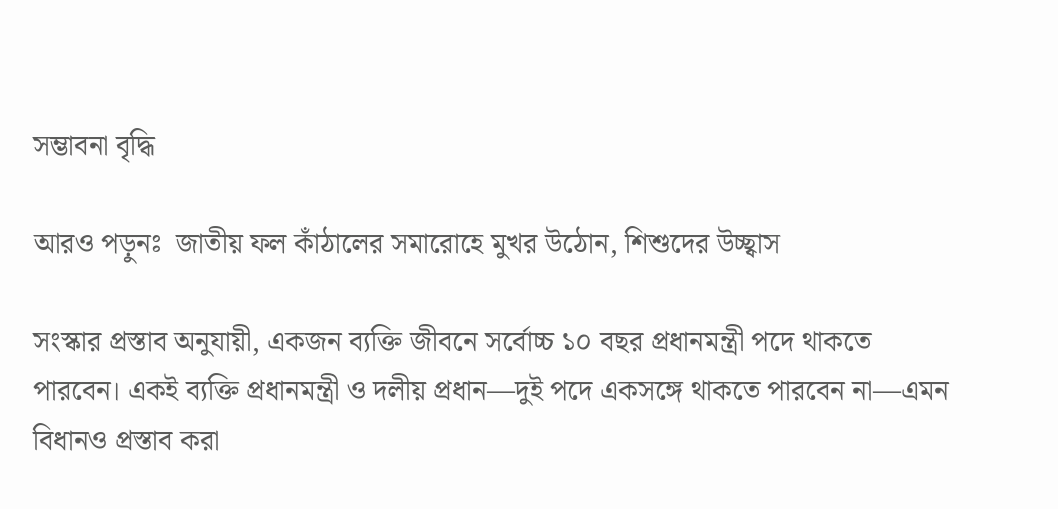সম্ভাবনা বৃদ্ধি

আরও পড়ুনঃ  জাতীয় ফল কাঁঠালের সমারোহে মুখর উঠোন, শিশুদের উচ্ছ্বাস

সংস্কার প্রস্তাব অনুযায়ী, একজন ব্যক্তি জীবনে সর্বোচ্চ ১০ বছর প্রধানমন্ত্রী পদে থাকতে পারবেন। একই ব্যক্তি প্রধানমন্ত্রী ও দলীয় প্রধান—দুই পদে একসঙ্গে থাকতে পারবেন না—এমন বিধানও প্রস্তাব করা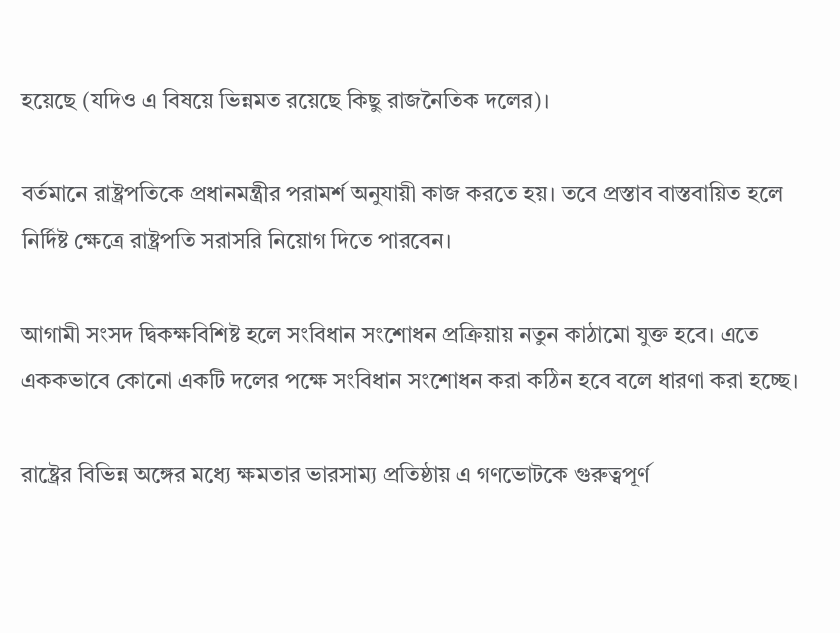হয়েছে (যদিও এ বিষয়ে ভিন্নমত রয়েছে কিছু রাজনৈতিক দলের)।

বর্তমানে রাষ্ট্রপতিকে প্রধানমন্ত্রীর পরামর্শ অনুযায়ী কাজ করতে হয়। তবে প্রস্তাব বাস্তবায়িত হলে নির্দিষ্ট ক্ষেত্রে রাষ্ট্রপতি সরাসরি নিয়োগ দিতে পারবেন।

আগামী সংসদ দ্বিকক্ষবিশিষ্ট হলে সংবিধান সংশোধন প্রক্রিয়ায় নতুন কাঠামো যুক্ত হবে। এতে এককভাবে কোনো একটি দলের পক্ষে সংবিধান সংশোধন করা কঠিন হবে বলে ধারণা করা হচ্ছে।

রাষ্ট্রের বিভিন্ন অঙ্গের মধ্যে ক্ষমতার ভারসাম্য প্রতিষ্ঠায় এ গণভোটকে গুরুত্বপূর্ণ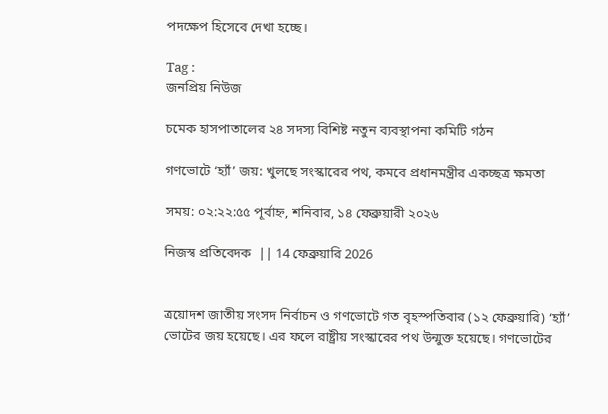পদক্ষেপ হিসেবে দেখা হচ্ছে।

Tag :
জনপ্রিয় নিউজ

চমেক হাসপাতালের ২৪ সদস্য বিশিষ্ট নতুন ব্যবস্থাপনা কমিটি গঠন

গণভোটে ‘হ্যাঁ’ জয়: খুলছে সংস্কারের পথ, কমবে প্রধানমন্ত্রীর একচ্ছত্র ক্ষমতা

সময়: ০২:২২:৫৫ পূর্বাহ্ন, শনিবার, ১৪ ফেব্রুয়ারী ২০২৬

নিজস্ব প্রতিবেদক  || 14 ফেব্রুয়ারি 2026


ত্রয়োদশ জাতীয় সংসদ নির্বাচন ও গণভোটে গত বৃহস্পতিবার (১২ ফেব্রুয়ারি) ‘হ্যাঁ’ ভোটের জয় হয়েছে। এর ফলে রাষ্ট্রীয় সংস্কারের পথ উন্মুক্ত হয়েছে। গণভোটের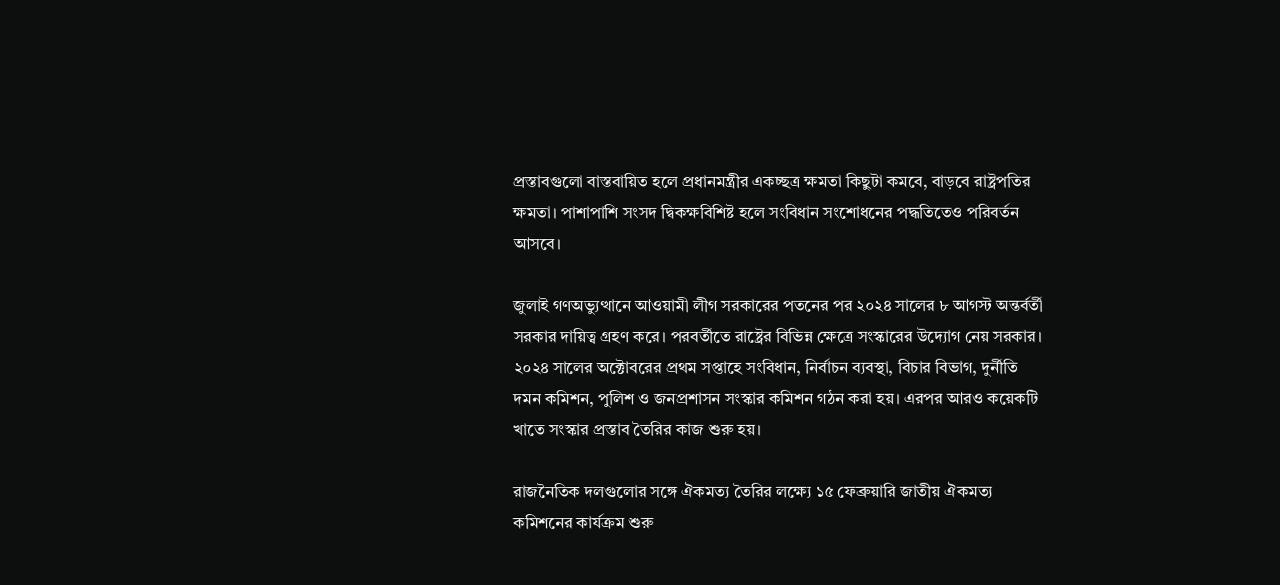প্রস্তাবগুলো বাস্তবায়িত হলে প্রধানমন্ত্রীর একচ্ছত্র ক্ষমতা কিছুটা কমবে, বাড়বে রাষ্ট্রপতির ক্ষমতা। পাশাপাশি সংসদ দ্বিকক্ষবিশিষ্ট হলে সংবিধান সংশোধনের পদ্ধতিতেও পরিবর্তন আসবে।

জুলাই গণঅভ্যুত্থানে আওয়ামী লীগ সরকারের পতনের পর ২০২৪ সালের ৮ আগস্ট অন্তর্বর্তী সরকার দায়িত্ব গ্রহণ করে। পরবর্তীতে রাষ্ট্রের বিভিন্ন ক্ষেত্রে সংস্কারের উদ্যোগ নেয় সরকার। ২০২৪ সালের অক্টোবরের প্রথম সপ্তাহে সংবিধান, নির্বাচন ব্যবস্থা, বিচার বিভাগ, দুর্নীতি দমন কমিশন, পুলিশ ও জনপ্রশাসন সংস্কার কমিশন গঠন করা হয়। এরপর আরও কয়েকটি খাতে সংস্কার প্রস্তাব তৈরির কাজ শুরু হয়।

রাজনৈতিক দলগুলোর সঙ্গে ঐকমত্য তৈরির লক্ষ্যে ১৫ ফেব্রুয়ারি জাতীয় ঐকমত্য কমিশনের কার্যক্রম শুরু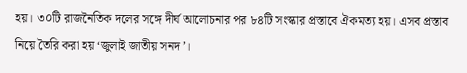হয়। ৩০টি রাজনৈতিক দলের সঙ্গে দীর্ঘ আলোচনার পর ৮৪টি সংস্কার প্রস্তাবে ঐকমত্য হয়। এসব প্রস্তাব নিয়ে তৈরি করা হয় ‘জুলাই জাতীয় সনদ’।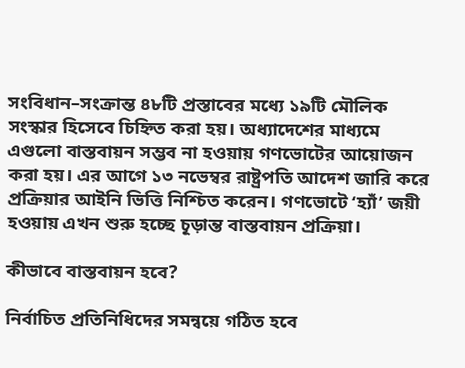সংবিধান–সংক্রান্ত ৪৮টি প্রস্তাবের মধ্যে ১৯টি মৌলিক সংস্কার হিসেবে চিহ্নিত করা হয়। অধ্যাদেশের মাধ্যমে এগুলো বাস্তবায়ন সম্ভব না হওয়ায় গণভোটের আয়োজন করা হয়। এর আগে ১৩ নভেম্বর রাষ্ট্রপতি আদেশ জারি করে প্রক্রিয়ার আইনি ভিত্তি নিশ্চিত করেন। গণভোটে ‘হ্যাঁ’ জয়ী হওয়ায় এখন শুরু হচ্ছে চূড়ান্ত বাস্তবায়ন প্রক্রিয়া।

কীভাবে বাস্তবায়ন হবে?

নির্বাচিত প্রতিনিধিদের সমন্বয়ে গঠিত হবে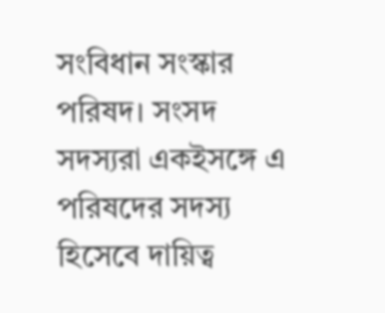সংবিধান সংস্কার পরিষদ। সংসদ সদস্যরা একইসঙ্গে এ পরিষদের সদস্য হিসেবে দায়িত্ব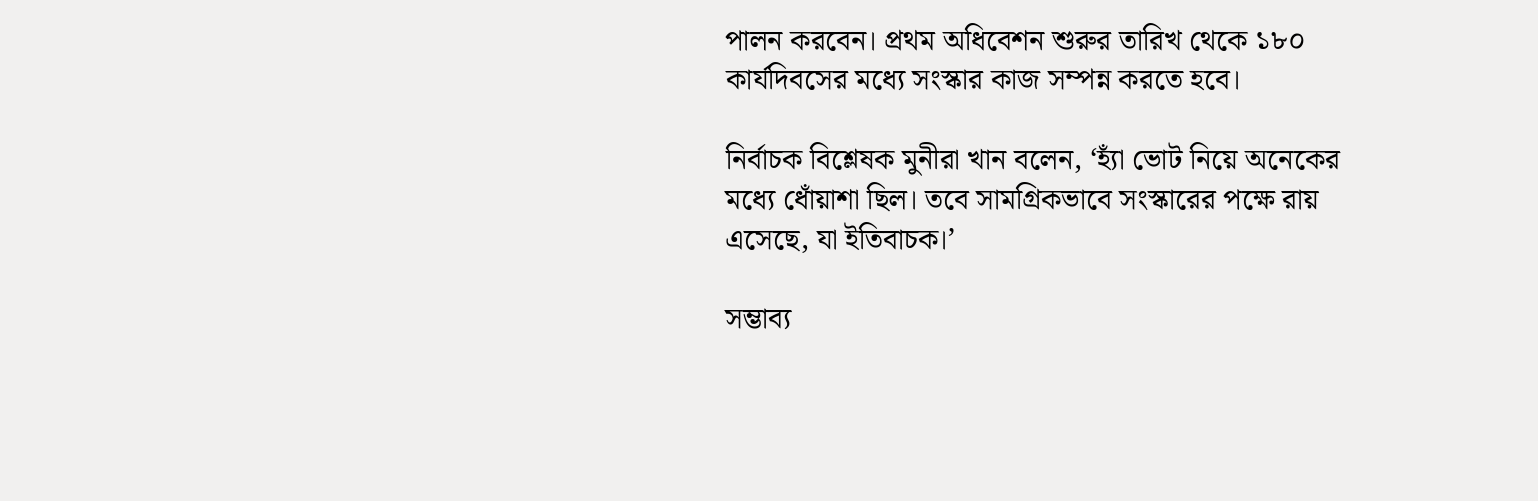পালন করবেন। প্রথম অধিবেশন শুরুর তারিখ থেকে ১৮০ কার্যদিবসের মধ্যে সংস্কার কাজ সম্পন্ন করতে হবে।

নির্বাচক বিশ্লেষক মুনীরা খান বলেন, ‘হ্যাঁ ভোট নিয়ে অনেকের মধ্যে ধোঁয়াশা ছিল। তবে সামগ্রিকভাবে সংস্কারের পক্ষে রায় এসেছে, যা ইতিবাচক।’

সম্ভাব্য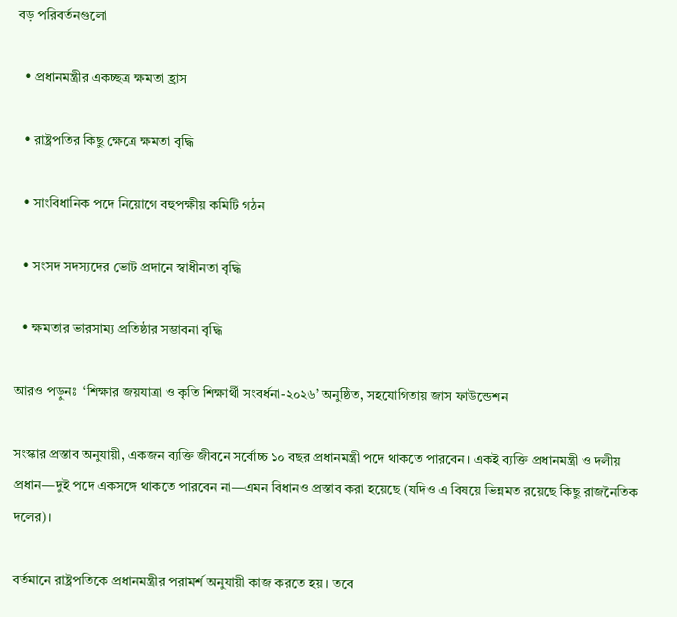বড় পরিবর্তনগুলো

  • প্রধানমন্ত্রীর একচ্ছত্র ক্ষমতা হ্রাস

  • রাষ্ট্রপতির কিছু ক্ষেত্রে ক্ষমতা বৃদ্ধি

  • সাংবিধানিক পদে নিয়োগে বহুপক্ষীয় কমিটি গঠন

  • সংসদ সদস্যদের ভোট প্রদানে স্বাধীনতা বৃদ্ধি

  • ক্ষমতার ভারসাম্য প্রতিষ্ঠার সম্ভাবনা বৃদ্ধি

আরও পড়ুনঃ  ‘শিক্ষার জয়যাত্রা ও কৃতি শিক্ষার্থী সংবর্ধনা-২০২৬’ অনুষ্ঠিত, সহযোগিতায় জাস ফাউন্ডেশন

সংস্কার প্রস্তাব অনুযায়ী, একজন ব্যক্তি জীবনে সর্বোচ্চ ১০ বছর প্রধানমন্ত্রী পদে থাকতে পারবেন। একই ব্যক্তি প্রধানমন্ত্রী ও দলীয় প্রধান—দুই পদে একসঙ্গে থাকতে পারবেন না—এমন বিধানও প্রস্তাব করা হয়েছে (যদিও এ বিষয়ে ভিন্নমত রয়েছে কিছু রাজনৈতিক দলের)।

বর্তমানে রাষ্ট্রপতিকে প্রধানমন্ত্রীর পরামর্শ অনুযায়ী কাজ করতে হয়। তবে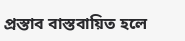প্রস্তাব বাস্তবায়িত হলে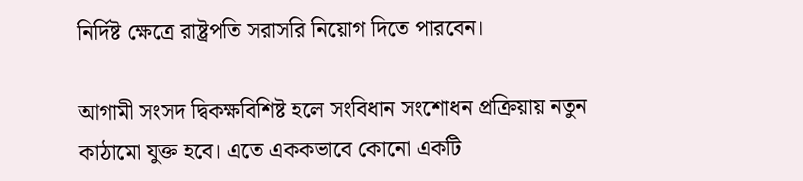নির্দিষ্ট ক্ষেত্রে রাষ্ট্রপতি সরাসরি নিয়োগ দিতে পারবেন।

আগামী সংসদ দ্বিকক্ষবিশিষ্ট হলে সংবিধান সংশোধন প্রক্রিয়ায় নতুন কাঠামো যুক্ত হবে। এতে এককভাবে কোনো একটি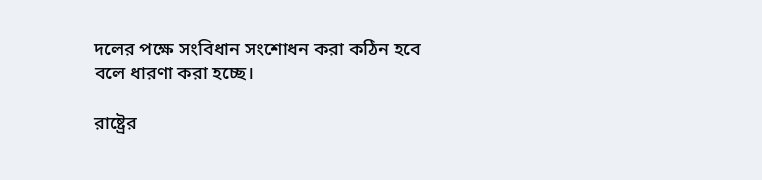দলের পক্ষে সংবিধান সংশোধন করা কঠিন হবে বলে ধারণা করা হচ্ছে।

রাষ্ট্রের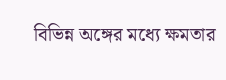বিভিন্ন অঙ্গের মধ্যে ক্ষমতার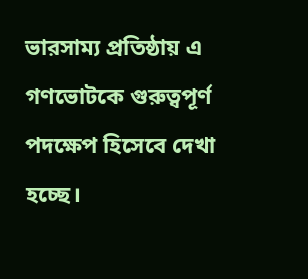ভারসাম্য প্রতিষ্ঠায় এ গণভোটকে গুরুত্বপূর্ণ পদক্ষেপ হিসেবে দেখা হচ্ছে।